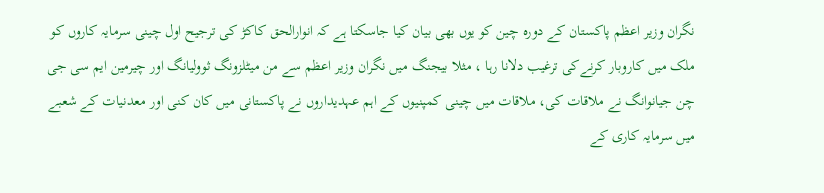نگران وزیر اعظم پاکستان کے دورہ چین کو یوں بھی بیان کیا جاسکتا ہے کہ انوارالحق کاکڑ کی ترجیح اول چینی سرمایہ کاروں کو ملک میں کاروبار کرنےکی ترغیب دلانا رہا ، مثلا بیجنگ میں نگران وزیر اعظم سے من میٹلزونگ ثوولیانگ اور چیرمین ایم سی جی چن جیانوانگ نے ملاقات کی، ملاقات میں چینی کمپنیوں کے اہم عہدیداروں نے پاکستانی میں کان کنی اور معدنیات کے شعبے میں سرمایہ کاری کے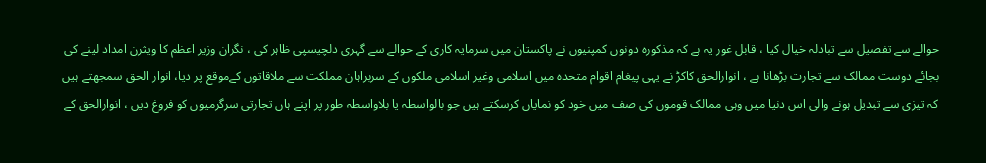حوالے سے تفصیل سے تبادلہ خیال کیا ، قابل غور یہ ہے کہ مذکورہ دونوں کمپنیوں نے پاکستان میں سرمایہ کاری کے حوالے سے گہری دلچیسپی ظاہر کی ، نگران وزیر اعظم کا ویثرن امداد لینے کی بجائے دوست ممالک سے تجارت بڑھانا ہے ، انوارالحق کاکڑ نے یہی پیغام اقوام متحدہ میں اسلامی وغیر اسلامی ملکوں کے سربراہان مملکت سے ملاقاتوں کےموقع پر دیا، انوار الحق سمجھتے ہیں کہ تیزی سے تبدیل ہونے والی اس دنیا میں وہی ممالک قوموں کی صف میں خود کو نمایاں کرسکتے ہیں جو بالواسطہ یا بلاواسطہ طور پر اپنے ہاں تجارتی سرگرمیوں کو فروغ دیں ، انوارالحق کے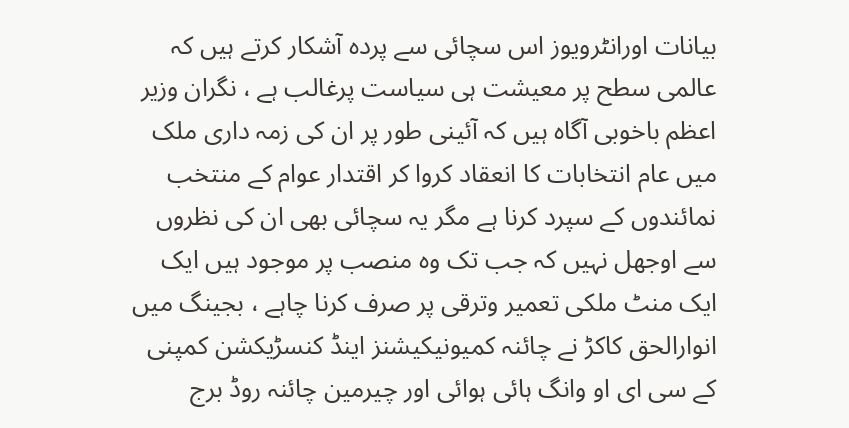بیانات اورانٹرویوز اس سچائی سے پردہ آشکار کرتے ہیں کہ عالمی سطح پر معیشت ہی سیاست پرغالب ہے ، نگران وزیر اعظم باخوبی آگاہ ہیں کہ آئینی طور پر ان کی زمہ داری ملک میں عام انتخابات کا انعقاد کروا کر اقتدار عوام کے منتخب نمائندوں کے سپرد کرنا ہے مگر یہ سچائی بھی ان کی نظروں سے اوجھل نہیں کہ جب تک وہ منصب پر موجود ہیں ایک ایک منٹ ملکی تعمیر وترقی پر صرف کرنا چاہے ، بجینگ میں انوارالحق کاکڑ نے چائنہ کمیونیکیشنز اینڈ کنسڑیکشن کمپنی کے سی ای او وانگ ہائی ہوائی اور چیرمین چائنہ روڈ برج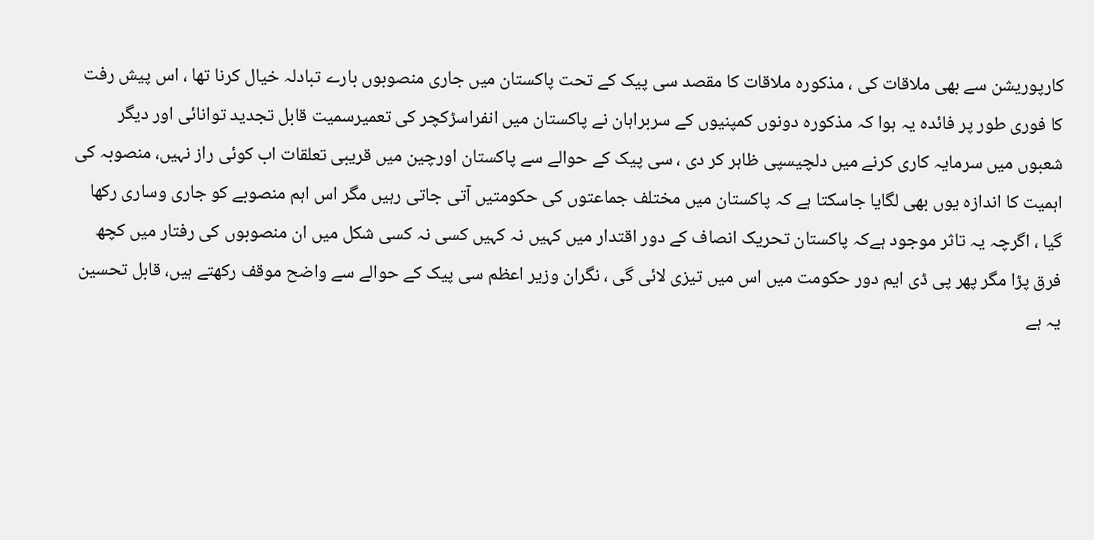کارپوریشن سے بھی ملاقات کی ، مذکورہ ملاقات کا مقصد سی پیک کے تحت پاکستان میں جاری منصوبوں بارے تبادلہ خیال کرنا تھا ، اس پیش رفت کا فوری طور پر فائدہ یہ ہوا کہ مذکورہ دونوں کمپنیوں کے سربراہان نے پاکستان میں انفراسڑکچر کی تعمیرسمیت قابل تجدید توانائی اور دیگر شعبوں میں سرمایہ کاری کرنے میں دلچیسپی ظاہر کر دی ، سی پیک کے حوالے سے پاکستان اورچین میں قریبی تعلقات اب کوئی راز نہیں، منصوبہ کی اہمیت کا اندازہ یوں بھی لگایا جاسکتا ہے کہ پاکستان میں مختلف جماعتوں کی حکومتیں آتی جاتی رہیں مگر اس اہم منصوبے کو جاری وساری رکھا گیا ، اگرچہ یہ تاثر موجود ہےکہ پاکستان تحریک انصاف کے دور اقتدار میں کہیں نہ کہیں کسی نہ کسی شکل میں ان منصوبوں کی رفتار میں کچھ فرق پڑا مگر پھر پی ڈی ایم دور حکومت میں اس میں تیزی لائی گی ، نگران وزیر اعظم سی پیک کے حوالے سے واضح موقف رکھتے ہیں، قابل تحسین یہ ہے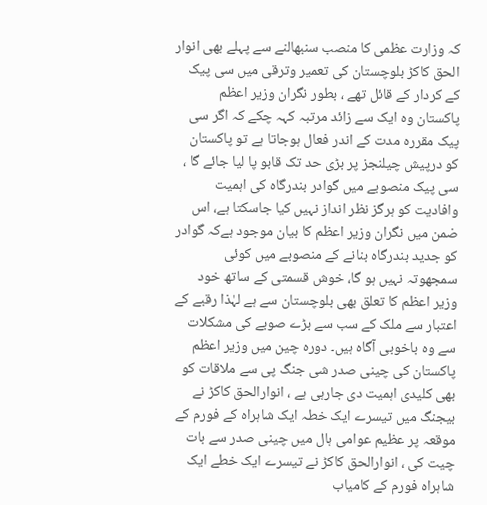کہ وزارت عظمی کا منصب سنبھالنے سے پہلے بھی انوار الحق کاکڑ بلوچستان کی تعمیر وترقی میں سی پیک کے کردار کے قائل تھے ، بطور نگران وزیر اعظم پاکستان وہ ایک سے زائد مرتبہ کہہ چکے کہ اگر سی پیک مقررہ مدت کے اندر فعال ہوجاتا ہے تو پاکستان کو درپیش چیلنجز پر بڑی حد تک قابو پا لیا جائے گا ، سی پیک منصوبے میں گوادر بندرگاہ کی اہمیت وافادیت کو ہرگز نظر انداز نہیں کیا جاسکتا ہے، اس ضمن میں نگران وزیر اعظم کا بیان موجود ہےکہ گوادر کو جدید بندرگاہ بنانے کے منصوبے میں کوئی سمجھوتہ نہیں ہو گا، خوش قسمتی کے ساتھ خود وزیر اعظم کا تعلق بھی بلوچستان سے ہے لہٰذا رقبے کے اعتبار سے ملک کے سب سے بڑے صوبے کی مشکلات سے وہ باخوبی آگاہ ہیں۔ دورہ چین میں وزیر اعظم پاکستان کی چینی صدر شی جنگ پی سے ملاقات کو بھی کلیدی اہمیت دی جارہی ہے ، انوارالحق کاکڑ نے بیجنگ میں تیسرے ایک خطہ ایک شاہراہ کے فورم کے موقعہ پر عظیم عوامی ہال میں چینی صدر سے بات چیت کی ، انوارالحق کاکڑ نے تیسرے ایک خطے ایک شاہراہ فورم کے کامیاب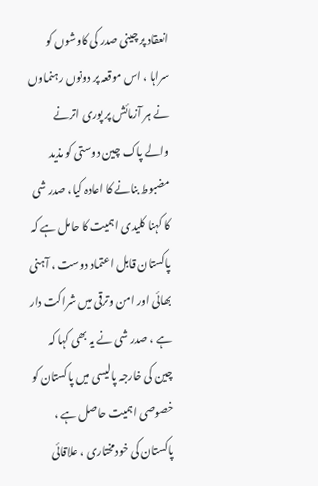انعقاد پر چینی صدر کی کاوشوں کو سراہا ، اس موقعہ پر دونوں رہنماوں نے ہر آزمائش پر پوری اترنے والے پاک چین دوستی کو مذید مضبوط بنانے کا اعادہ کیا، صدر شی کا کہنا کلیدی اہمیت کا حامل ہے کہ پاکستان قابل اعتماد دوست ، آہنی بھائی اور امن وترقی میں شراکت دار ہے ، صدر شی نے یہ بھی کہا کہ چین کی خارجہ پالیسی میں پاکستان کو خصوصی اہمیت حاصل ہے ، پاکستان کی خودمختاری ، علاقائی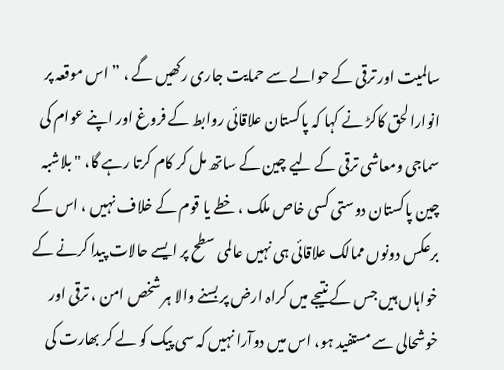سالمیت اور ترقی کے حوالے سے حمایت جاری رکھیں گے ، ” اس موقعہ پر انوارالحق کاکڑ نے کہا کہ پاکستان علاقائی روابط کے فروغ اور اپنے عوام کی سماجی ومعاشی ترقی کے لیے چین کے ساتھ مل کر کام کرتا رہے گا، "بلاشبہ چین پاکستان دوستی کسی خاص ملک ، خطے یا قوم کے خلاف نہیں ، اس کے برعکس دونوں ممالک علاقائی ہی نہیں عالمی سطح پر ایسے حالات پیدا کرنے کے خواہاں ہیں جس کے نتیجے میں کراہ ارض پر بسنے والا ہر شخص امن ، ترقی اور خوشحالی سے مستفید ہو، اس میں دوآرا نہیں کہ سی پیک کو لے کر بھارت کی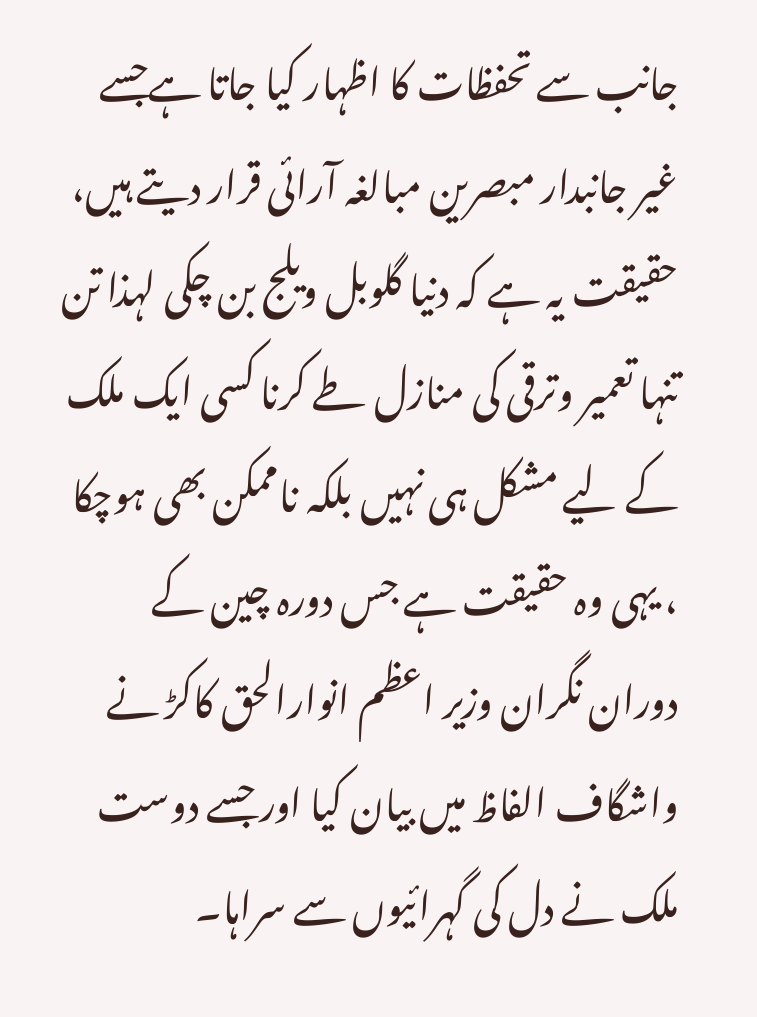جانب سے تحفظات کا اظہار کیا جاتا ہےجسے غیر جانبدار مبصرین مبالغہ آرائی قرار دیتے ہیں، حقیقت یہ ہے کہ دنیا گلوبل ویلج بن چکی لہذا تن تنہا تعمیر وترقی کی منازل طے کرنا کسی ایک ملک کے لیے مشکل ہی نہیں بلکہ ناممکن بھی ہوچکا ، یہی وہ حقیقت ہے جس دورہ چین کے دوران نگران وزیر اعظم انوارالحق کاکڑ نے واشگاف الفاظ میں بیان کیا اور جسے دوست ملک نے دل کی گہرائیوں سے سراہا۔